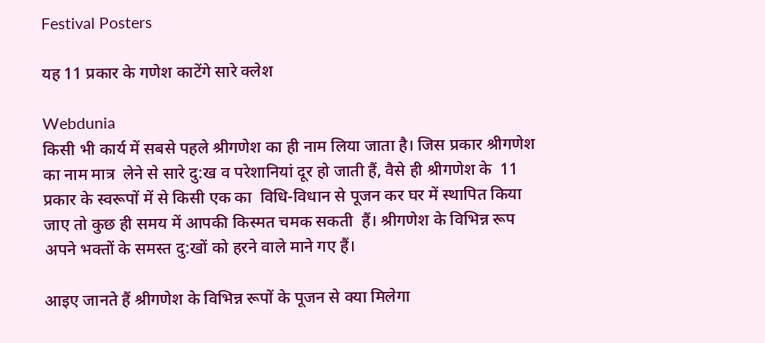Festival Posters

यह 11 प्रकार के गणेश काटेंगे सारे क्लेश

Webdunia
किसी भी कार्य में सबसे पहले श्रीगणेश का ही नाम लिया जाता है। जिस प्रकार श्रीगणेश का नाम मात्र  लेने से सारे दु:ख व परेशानियां दूर हो जाती हैं, वैसे ही श्रीगणेश के  11 प्रकार के स्वरूपों में से किसी एक का  विधि-विधान से पूजन कर घर में स्थापित किया जाए तो कुछ ही समय में आपकी किस्मत चमक सकती  हैं। श्रीगणेश के विभिन्न रूप अपने भक्तों के समस्त दु:खों को हरने वाले माने गए हैं।

आइए जानते हैं श्रीगणेश के विभिन्न रूपों के पूजन से क्या मिलेगा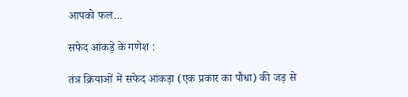आपको फल...

सफेद आंकड़े के गणेश :

तंत्र क्रियाओं में सफेद आंकड़ा (एक प्रकार का पौधा) की जड़ से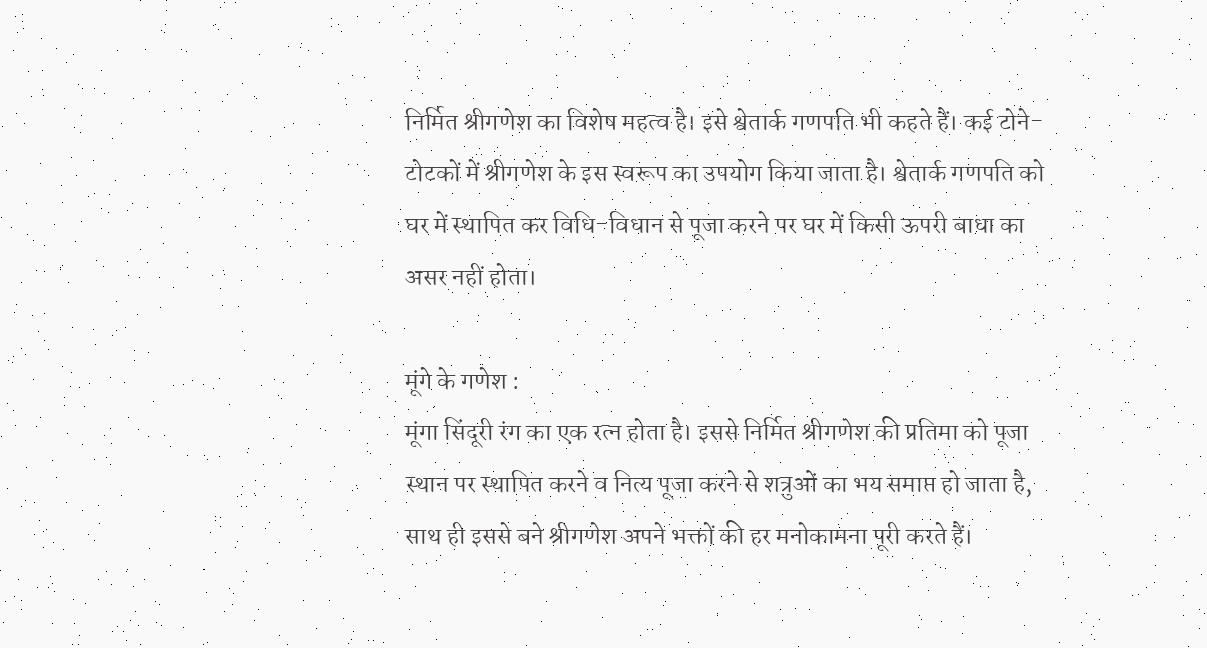निर्मित श्रीगणेश का विशेष महत्व है। इसे श्वेतार्क गणपति भी कहते हैं। कई टोने-टोटकों में श्रीगणेश के इस स्वरूप का उपयोग किया जाता है। श्वेतार्क गणपति को घर में स्थापित कर विधि-विधान से पूजा करने पर घर में किसी ऊपरी बाधा का असर नहीं होता।

मूंगे के गणेश :
मूंगा सिंदूरी रंग का एक रत्न होता है। इससे निर्मित श्रीगणेश की प्रतिमा को पूजा स्थान पर स्थापित करने व नित्य पूजा करने से शत्रुओं का भय समाप्त हो जाता है, साथ ही इससे बने श्रीगणेश अपने भक्तों की हर मनोकामना पूरी करते हैं।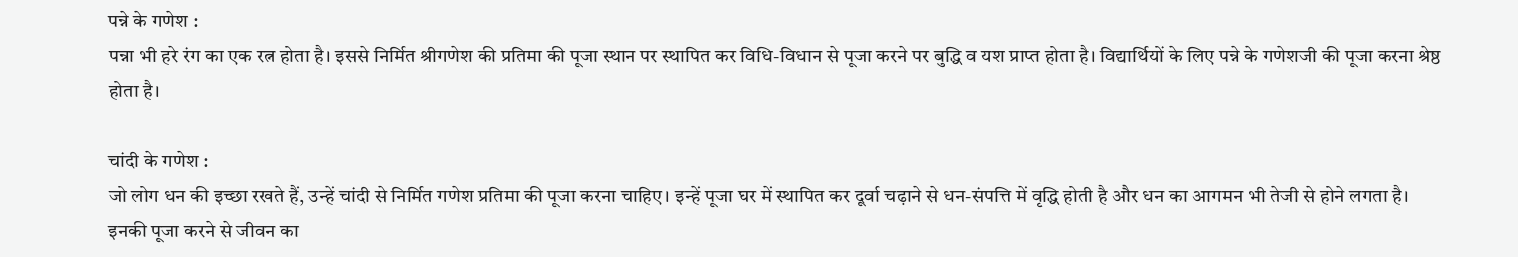पन्ने के गणेश :
पन्ना भी हरे रंग का एक रत्न होता है। इससे निर्मित श्रीगणेश की प्रतिमा की पूजा स्थान पर स्थापित कर विधि-विधान से पूजा करने पर बुद्धि व यश प्राप्त होता है। विद्यार्थियों के लिए पन्ने के गणेशजी की पूजा करना श्रेष्ठ होता है।

चांदी के गणेश :
जो लोग धन की इच्छा रखते हैं, उन्हें चांदी से निर्मित गणेश प्रतिमा की पूजा करना चाहिए। इन्हें पूजा घर में स्थापित कर दूर्वा चढ़ाने से धन-संपत्ति में वृद्धि होती है और धन का आगमन भी तेजी से होने लगता है। इनकी पूजा करने से जीवन का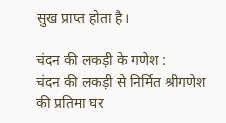सुख प्राप्त होता है।

चंदन की लकड़ी के गणेश :
चंदन की लकड़ी से निर्मित श्रीगणेश की प्रतिमा घर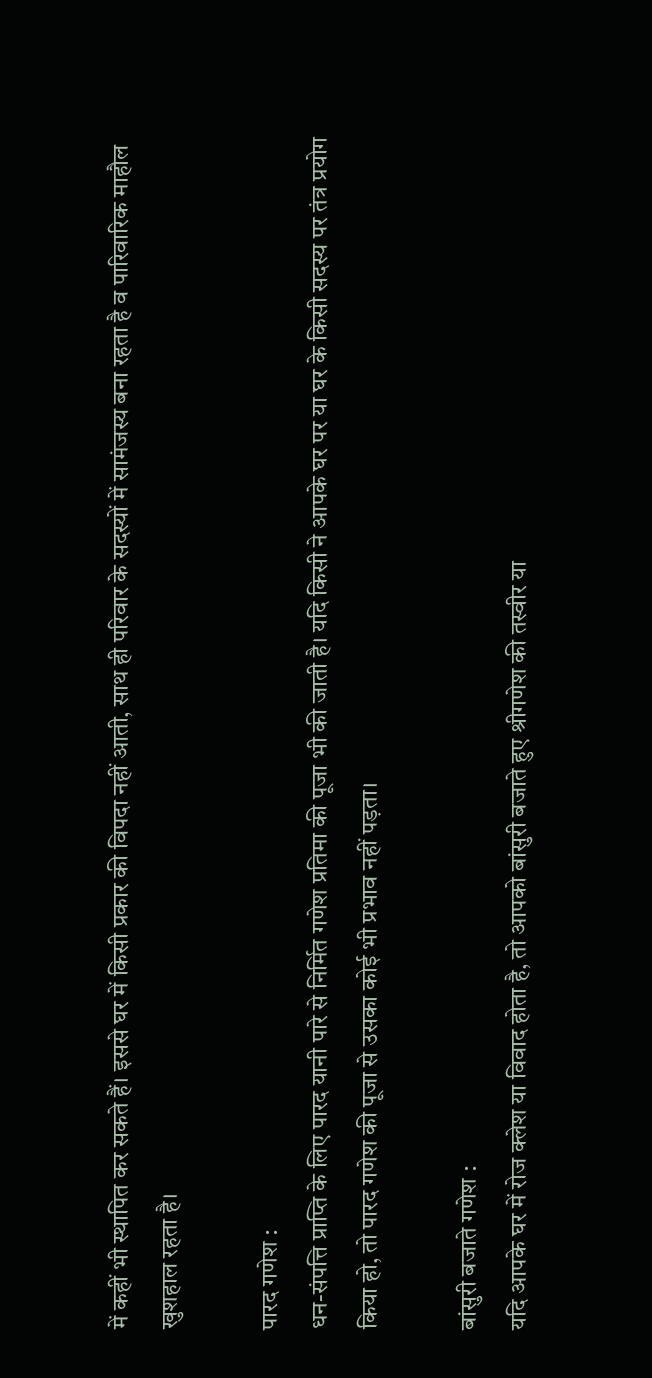में कहीं भी स्थापित कर सकते हैं। इससे घर में किसी प्रकार की विपदा नहीं आती, साथ ही परिवार के सदस्यों में सामंजस्य बना रहता है व पारिवारिक माहौल खुशहाल रहता है।

पारद गणेश :
धन-संपत्ति प्राप्ति के लिए पारद यानी पारे से निर्मित गणेश प्रतिमा की पूजा भी की जाती है। यदि किसी ने आपके घर पर या घर के किसी सदस्य पर तंत्र प्रयोग किया हो, तो पारद गणेश की पूजा से उसका कोई भी प्रभाव नहीं पड़ता।

बांसुरी बजाते गणेश :
यदि आपके घर में रोज क्लेश या विवाद होता है, तो आपको बांसुरी बजाते हुए श्रीगणेश की तस्वीर या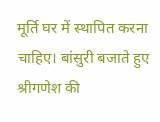मूर्ति घर में स्थापित करना चाहिए। बांसुरी बजाते हुए श्रीगणेश की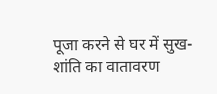पूजा करने से घर में सुख-शांति का वातावरण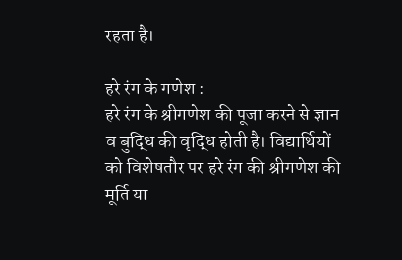रहता है।

हरे रंग के गणेश :
हरे रंग के श्रीगणेश की पूजा करने से ज्ञान व बुद्धि की वृद्धि होती है। विद्यार्थियों को विशेषतौर पर हरे रंग की श्रीगणेश की मूर्ति या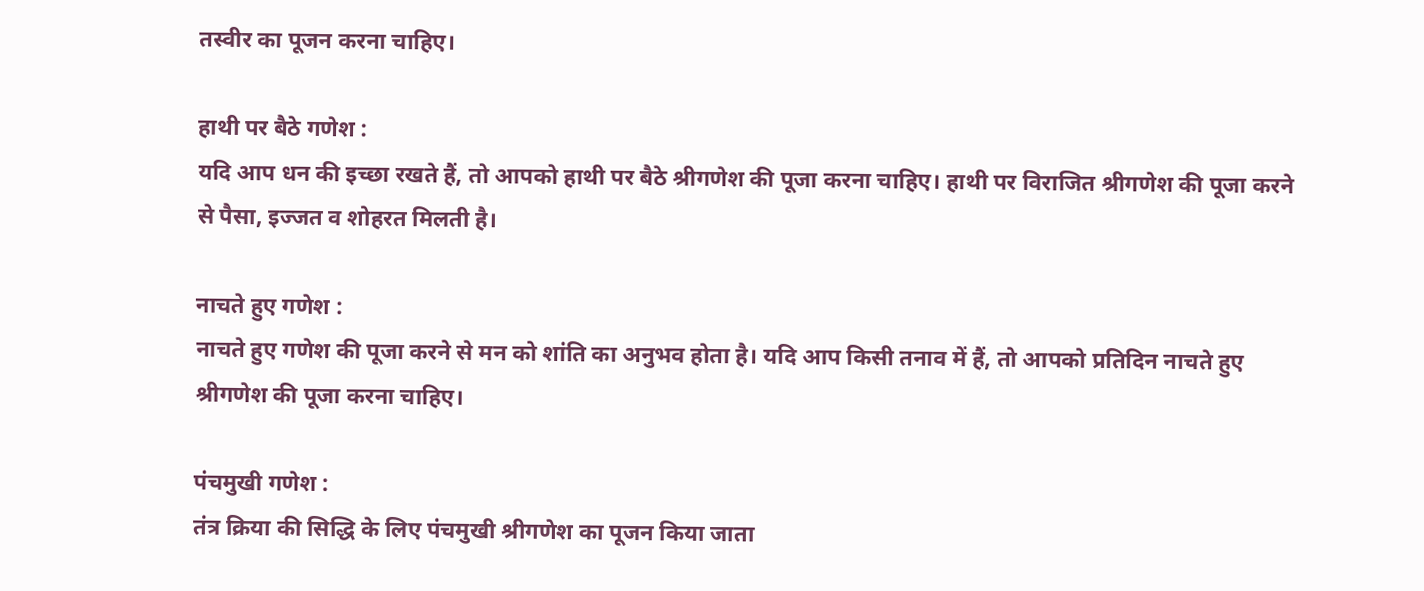तस्वीर का पूजन करना चाहिए।

हाथी पर बैठे गणेश :
यदि आप धन की इच्छा रखते हैं, तो आपको हाथी पर बैठे श्रीगणेश की पूजा करना चाहिए। हाथी पर विराजित श्रीगणेश की पूजा करने से पैसा, इज्जत व शोहरत मिलती है।

नाचते हुए गणेश :
नाचते हुए गणेश की पूजा करने से मन को शांति का अनुभव होता है। यदि आप किसी तनाव में हैं, तो आपको प्रतिदिन नाचते हुए श्रीगणेश की पूजा करना चाहिए।

पंचमुखी गणेश :
तंत्र क्रिया की सिद्धि के लिए पंचमुखी श्रीगणेश का पूजन किया जाता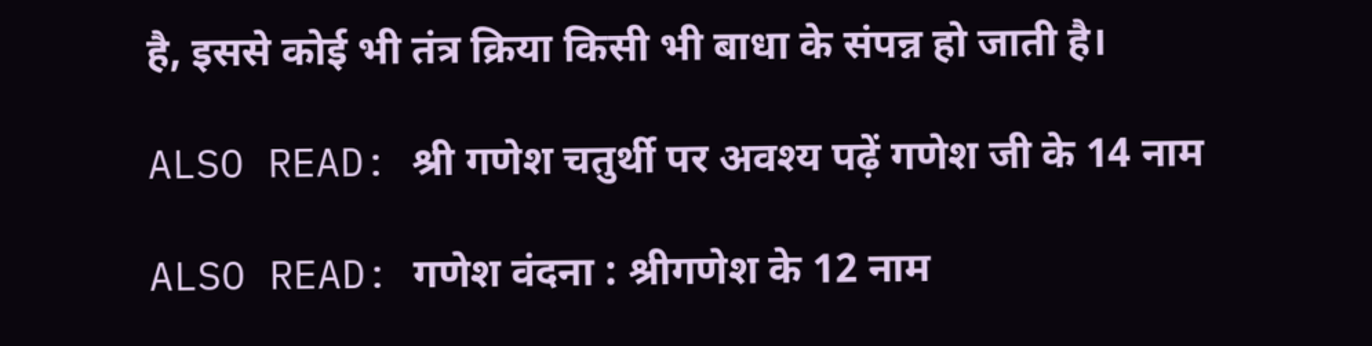है, इससे कोई भी तंत्र क्रिया किसी भी बाधा के संपन्न हो जाती है।

ALSO READ: श्री गणेश चतुर्थी पर अवश्य पढ़ें गणेश जी के 14 नाम

ALSO READ: गणेश वंदना : श्रीगणेश के 12 नाम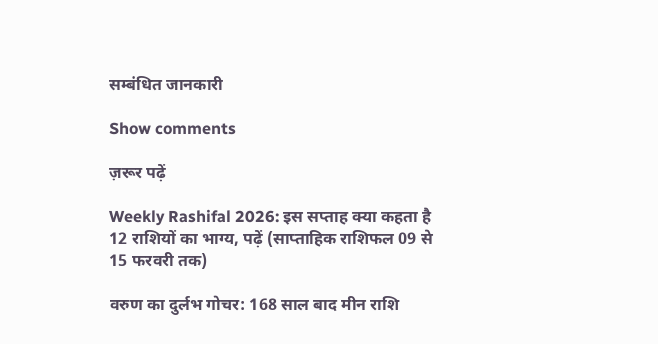सम्बंधित जानकारी

Show comments

ज़रूर पढ़ें

Weekly Rashifal 2026: इस सप्ताह क्या कहता है 12 राशियों का भाग्य, पढ़ें (साप्ताहिक राशिफल 09 से 15 फरवरी तक)

वरुण का दुर्लभ गोचर: 168 साल बाद मीन राशि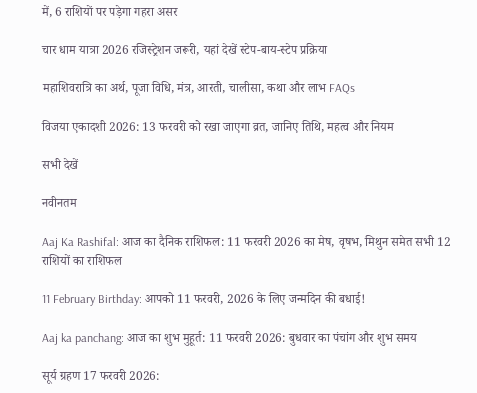में, 6 राशियों पर पड़ेगा गहरा असर

चार धाम यात्रा 2026 रजिस्ट्रेशन जरूरी, यहां देखें स्टेप-बाय-स्टेप प्रक्रिया

महाशिवरात्रि का अर्थ, पूजा विधि, मंत्र, आरती, चालीसा, कथा और लाभ FAQs

विजया एकादशी 2026: 13 फरवरी को रखा जाएगा व्रत, जानिए तिथि, महत्व और नियम

सभी देखें

नवीनतम

Aaj Ka Rashifal: आज का दैनिक राशिफल: 11 फरवरी 2026 का मेष, वृषभ, मिथुन समेत सभी 12 राशियों का राशिफल

11 February Birthday: आपको 11 फरवरी, 2026 के लिए जन्मदिन की बधाई!

Aaj ka panchang: आज का शुभ मुहूर्त: 11 फरवरी 2026: बुधवार का पंचांग और शुभ समय

सूर्य ग्रहण 17 फरवरी 2026: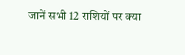जानें सभी 12 राशियों पर क्या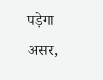पड़ेगा असर,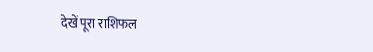देखें पूरा राशिफल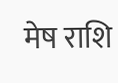मेष राशि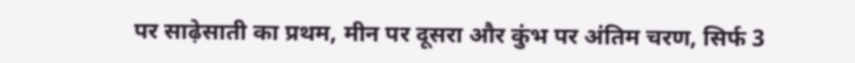पर साढ़ेसाती का प्रथम, मीन पर दूसरा और कुंभ पर अंतिम चरण, सिर्फ 3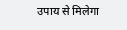उपाय से मिलेगा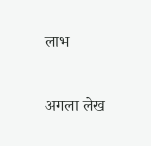लाभ

अगला लेख